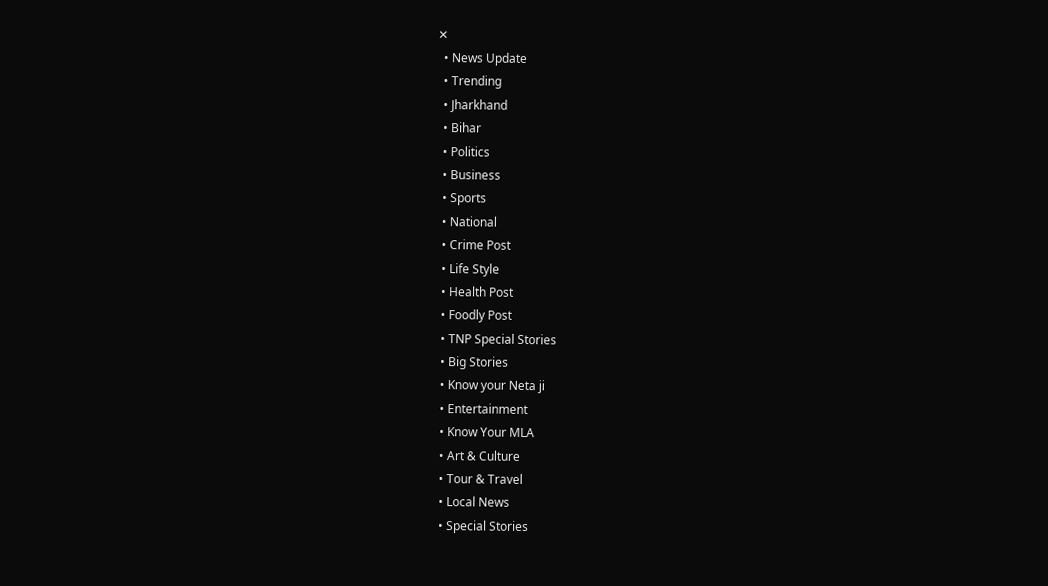✕
  • News Update
  • Trending
  • Jharkhand
  • Bihar
  • Politics
  • Business
  • Sports
  • National
  • Crime Post
  • Life Style
  • Health Post
  • Foodly Post
  • TNP Special Stories
  • Big Stories
  • Know your Neta ji
  • Entertainment
  • Know Your MLA
  • Art & Culture
  • Tour & Travel
  • Local News
  • Special Stories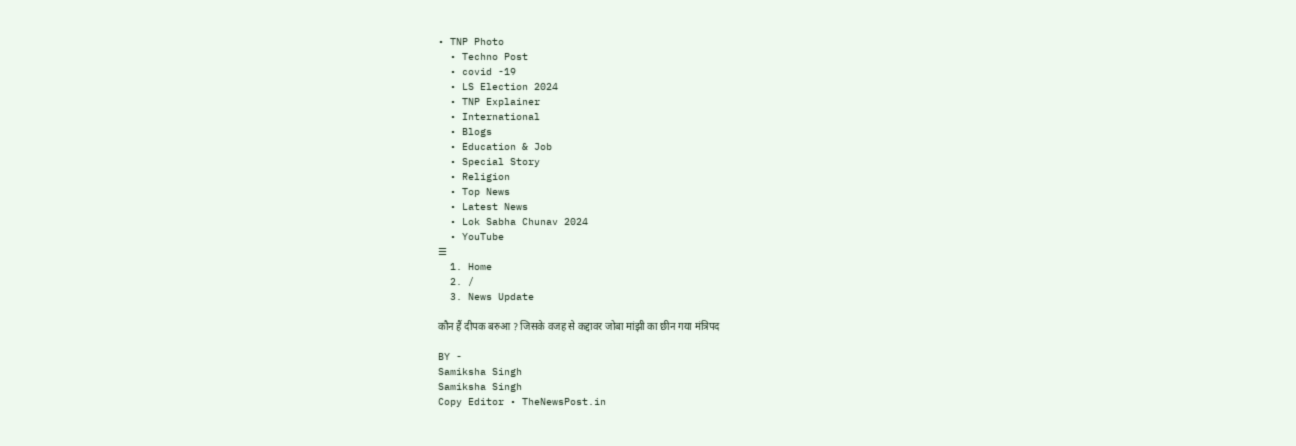• TNP Photo
  • Techno Post
  • covid -19
  • LS Election 2024
  • TNP Explainer
  • International
  • Blogs
  • Education & Job
  • Special Story
  • Religion
  • Top News
  • Latest News
  • Lok Sabha Chunav 2024
  • YouTube
☰
  1. Home
  2. /
  3. News Update

कौन हैं दीपक बरुआ ? जिसके वजह से कद्दावर जोबा मांझी का छीन गया मंत्रिपद

BY -
Samiksha Singh
Samiksha Singh
Copy Editor • TheNewsPost.in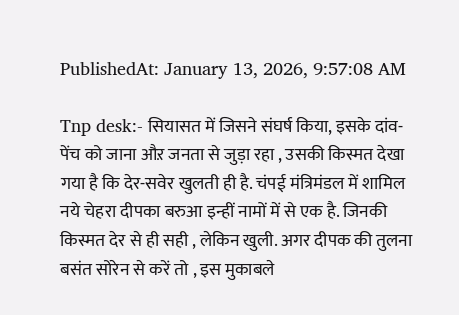PublishedAt: January 13, 2026, 9:57:08 AM

Tnp desk:- सियासत में जिसने संघर्ष किया, इसके दांव-पेंच को जाना औऱ जनता से जुड़ा रहा , उसकी किस्मत देखा गया है कि देर-सवेर खुलती ही है. चंपई मंत्रिमंडल में शामिल नये चेहरा दीपका बरुआ इन्हीं नामों में से एक है. जिनकी किस्मत देर से ही सही , लेकिन खुली. अगर दीपक की तुलना बसंत सोरेन से करें तो , इस मुकाबले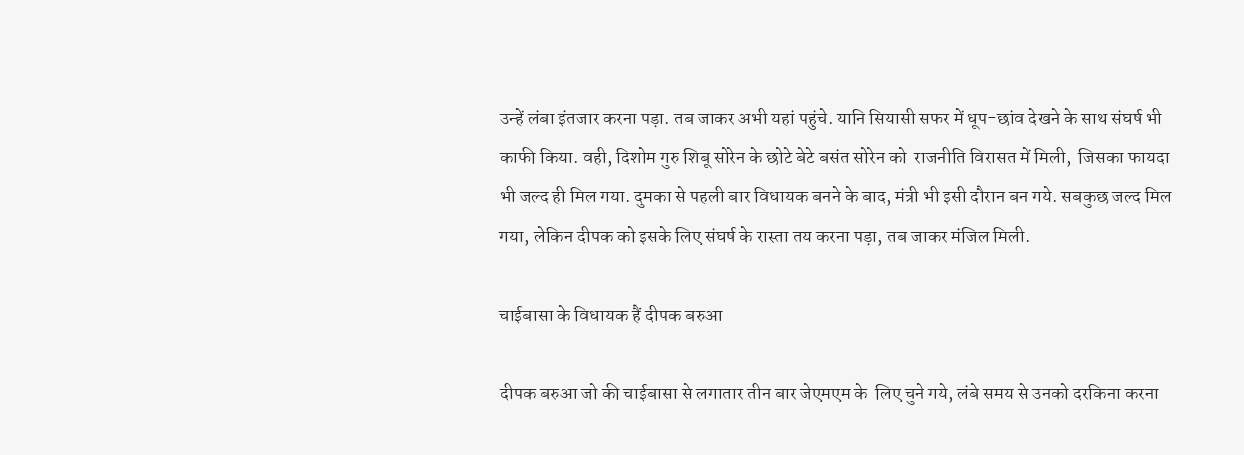उन्हें लंबा इंतजार करना पड़ा. तब जाकर अभी यहां पहुंचे. यानि सियासी सफर में धूप-छांव देखने के साथ संघर्ष भी काफी किया. वही, दिशोम गुरु शिबू सोरेन के छोटे बेटे बसंत सोरेन को  राजनीति विरासत में मिली,  जिसका फायदा भी जल्द ही मिल गया. दुमका से पहली बार विधायक बनने के बाद, मंत्री भी इसी दौरान बन गये. सबकुछ जल्द मिल गया, लेकिन दीपक को इसके लिए संघर्ष के रास्ता तय करना पड़ा, तब जाकर मंजिल मिली.

चाईबासा के विधायक हैं दीपक बरुआ

दीपक बरुआ जो की चाईबासा से लगातार तीन बार जेएमएम के  लिए चुने गये, लंबे समय से उनको दरकिना करना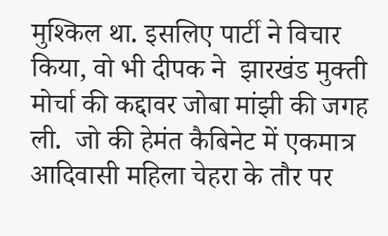मुश्किल था. इसलिए पार्टी ने विचार किया, वो भी दीपक ने  झारखंड मुक्ती मोर्चा की कद्दावर जोबा मांझी की जगह ली.  जो की हेमंत कैबिनेट में एकमात्र आदिवासी महिला चेहरा के तौर पर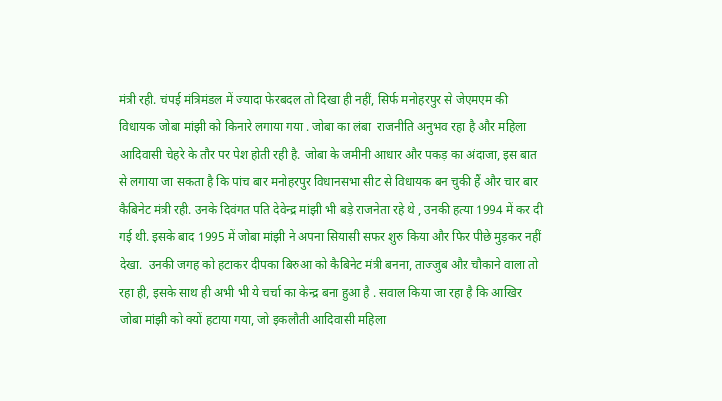मंत्री रही. चंपई मंत्रिमंडल में ज्यादा फेरबदल तो दिखा ही नहीं, सिर्फ मनोहरपुर से जेएमएम की विधायक जोबा मांझी को किनारे लगाया गया . जोबा का लंबा  राजनीति अनुभव रहा है और महिला आदिवासी चेहरे के तौर पर पेश होती रही है. जोबा के जमीनी आधार और पकड़ का अंदाजा, इस बात से लगाया जा सकता है कि पांच बार मनोहरपुर विधानसभा सीट से विधायक बन चुकी हैं और चार बार कैबिनेट मंत्री रही. उनके दिवंगत पति देवेन्द्र मांझी भी बड़े राजनेता रहे थे , उनकी हत्या 1994 में कर दी गई थी. इसके बाद 1995 में जोबा मांझी ने अपना सियासी सफर शुरु किया और फिर पीछे मुड़कर नहीं देखा.  उनकी जगह को हटाकर दीपका बिरुआ को कैबिनेट मंत्री बनना, ताज्जुब औऱ चौकाने वाला तो रहा ही, इसके साथ ही अभी भी ये चर्चा का केन्द्र बना हुआ है . सवाल किया जा रहा है कि आखिर जोबा मांझी को क्यों हटाया गया, जो इकलौती आदिवासी महिला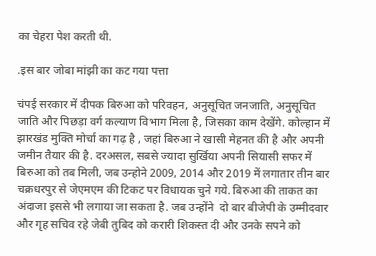का चेहरा पेश करती थी.

.इस बार जोबा मांझी का कट गया पत्ता

चंपई सरकार में दीपक बिरुआ को परिवहन, अनुसूचित जनजाति, अनुसूचित जाति और पिछड़ा वर्ग कल्याण विभाग मिला है, जिसका काम देखेंगे. कोल्हान में झारखंड मुक्ति मोर्चा का गढ़ है , जहां बिरुआ ने खासी मेहनत की है और अपनी जमीन तैयार की है. दरअसल, सबसे ज्यादा सुर्खिया अपनी सियासी सफर में बिरुआ को तब मिली, जब उन्होने 2009, 2014 और 2019 में लगातार तीन बार चक्रधरपुर से जेएमएम की टिकट पर विधायक चुने गये. बिरुआ की ताकत का अंदाजा इससे भी लगाया जा सकता है. जब उन्होंने  दो बार बीजेपी के उम्मीदवार और गृह सचिव रहे जेबी तुबिद को करारी शिकस्त दी और उनके सपने को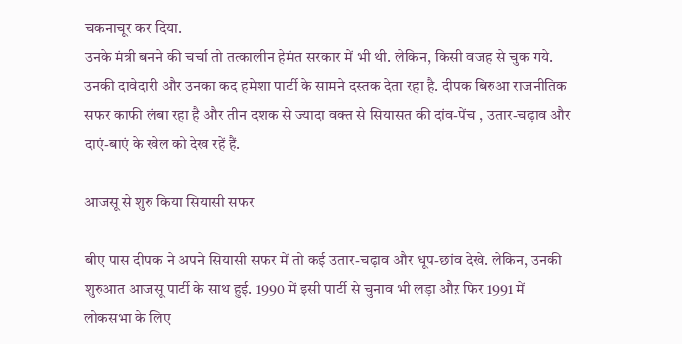चकनाचूर कर दिया.
उनके मंत्री बनने की चर्चा तो तत्कालीन हेमंत सरकार में भी थी. लेकिन, किसी वजह से चुक गये. उनकी दावेदारी और उनका कद हमेशा पार्टी के सामने दस्तक देता रहा है. दीपक बिरुआ राजनीतिक सफर काफी लंबा रहा है और तीन दशक से ज्यादा वक्त से सियासत की दांव-पेंच , उतार-चढ़ाव और दाएं-बाएं के खेल को देख रहें हैं.

आजसू से शुरु किया सियासी सफर

बीए पास दीपक ने अपने सियासी सफर में तो कई उतार-चढ़ाव और धूप-छांव देखे. लेकिन, उनकी शुरुआत आजसू पार्टी के साथ हुई. 1990 में इसी पार्टी से चुनाव भी लड़ा औऱ फिर 1991 में लोकसभा के लिए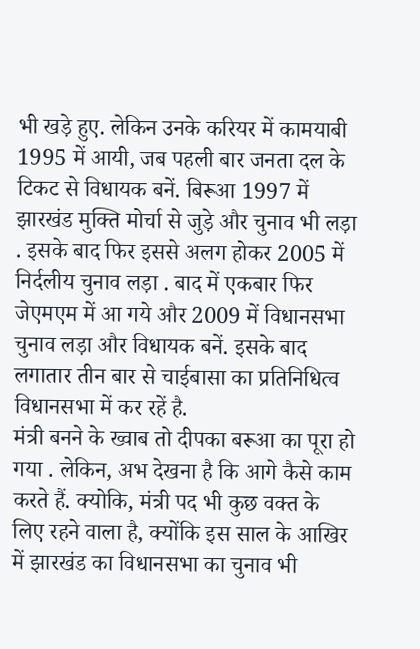भी खड़े हुए. लेकिन उनके करियर में कामयाबी 1995 में आयी, जब पहली बार जनता दल के टिकट से विधायक बनें. बिरूआ 1997 में झारखंड मुक्ति मोर्चा से जुड़े और चुनाव भी लड़ा . इसके बाद फिर इससे अलग होकर 2005 में निर्दलीय चुनाव लड़ा . बाद में एकबार फिर जेएमएम में आ गये और 2009 में विधानसभा चुनाव लड़ा और विधायक बनें. इसके बाद लगातार तीन बार से चाईबासा का प्रतिनिधित्व विधानसभा में कर रहें है.
मंत्री बनने के ख्वाब तो दीपका बरूआ का पूरा हो गया . लेकिन, अभ देखना है कि आगे कैसे काम करते हैं. क्योकि, मंत्री पद भी कुछ वक्त के लिए रहने वाला है, क्योंकि इस साल के आखिर में झारखंड का विधानसभा का चुनाव भी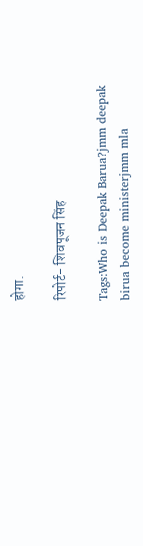होगा.

रिपोर्ट- शिवपूजन सिंह

Tags:Who is Deepak Barua?jmm deepak birua become ministerjmm mla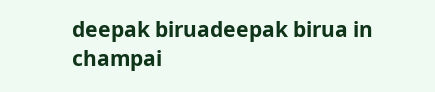deepak biruadeepak birua in champai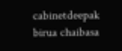cabinetdeepak birua chaibasa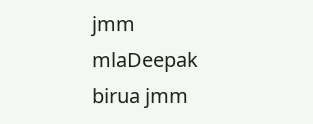jmm mlaDeepak birua jmm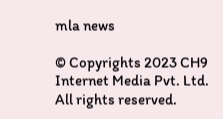mla news

© Copyrights 2023 CH9 Internet Media Pvt. Ltd. All rights reserved.